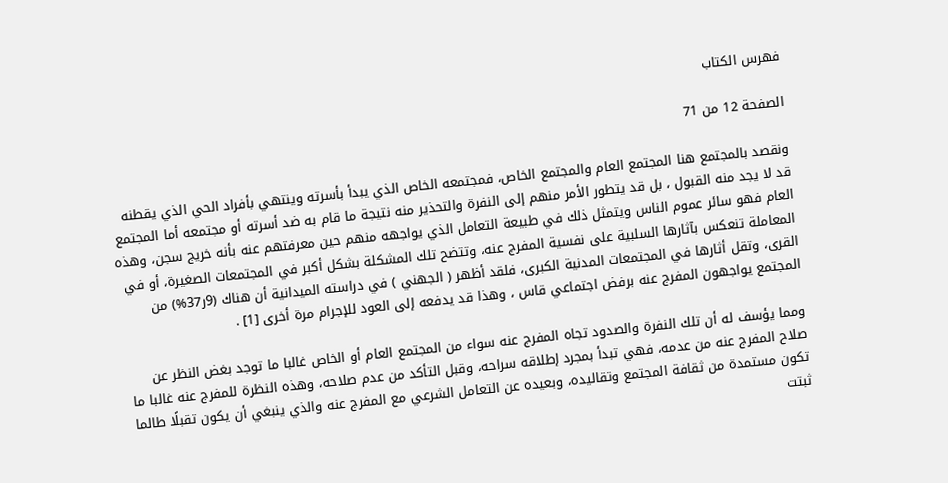فهرس الكتاب

الصفحة 12 من 71

ونقصد بالمجتمع هنا المجتمع العام والمجتمع الخاص، فمجتمعه الخاص الذي يبدأ بأسرته وينتهي بأفراد الحي الذي يقطنه قد لا يجد منه القبول ، بل قد يتطور الأمر منهم إلى النفرة والتحذير منه نتيجة ما قام به ضد أسرته أو مجتمعه أما المجتمع العام فهو سائر عموم الناس ويتمثل ذلك في طبيعة التعامل الذي يواجهه منهم حين معرفتهم عنه بأنه خريج سجن، وهذه المعاملة تنعكس بآثارها السلبية على نفسية المفرج عنه، وتتضح تلك المشكلة بشكل أكبر في المجتمعات الصغيرة، أو في القرى، وتقل أثارها في المجتمعات المدنية الكبرى، فلقد أظهر ( الجهني ) في دراسته الميدانية أن هناك (9ر37%) من المجتمع يواجهون المفرج عنه برفض اجتماعي قاس ، وهذا قد يدفعه إلى العود للإجرام مرة أخرى [1] .

ومما يؤسف له أن تلك النفرة والصدود تجاه المفرج عنه سواء من المجتمع العام أو الخاص غالبا ما توجد بغض النظر عن صلاح المفرج عنه من عدمه، فهي تبدأ بمجرد إطلاقه سراحه، وقبل التأكد من عدم صلاحه، وهذه النظرة للمفرج عنه غالبا ما تكون مستمدة من ثقافة المجتمع وتقاليده، وبعيده عن التعامل الشرعي مع المفرج عنه والذي ينبغي أن يكون تقبلًا طالما ثبتت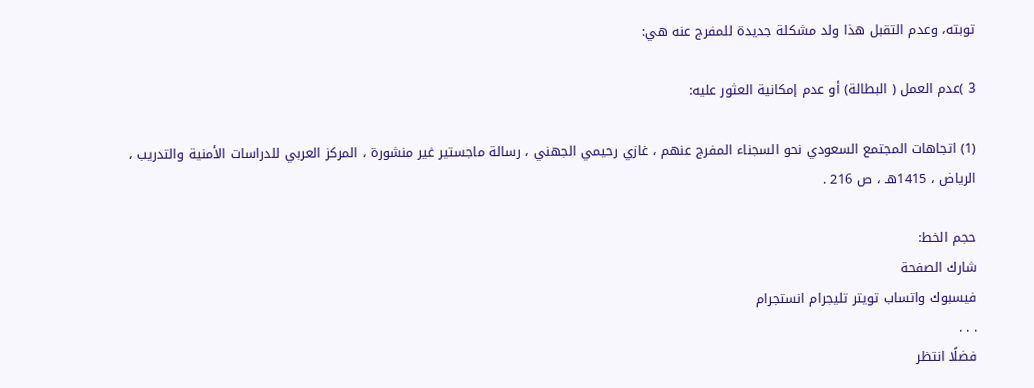توبته، وعدم التقبل هذا ولد مشكلة جديدة للمفرج عنه هي:

3 )عدم العمل ( البطالة) أو عدم إمكانية العثور عليه:

(1) اتجاهات المجتمع السعودي نحو السجناء المفرج عنهم ، غازي رحيمي الجهني ، رسالة ماجستير غير منشورة ، المركز العربي للدراسات الأمنية والتدريب ، الرياض ، 1415هـ ، ص 216 .

حجم الخط:
شارك الصفحة
فيسبوك واتساب تويتر تليجرام انستجرام
. . .
فضلًا انتظر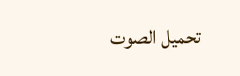تحميل الصوت